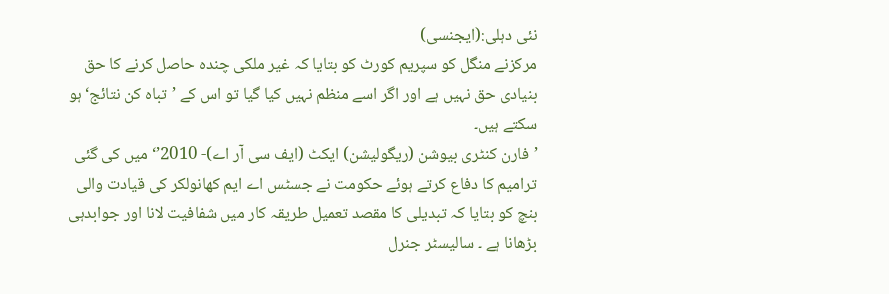نئی دہلی:(ایجنسی)
مرکزنے منگل کو سپریم کورٹ کو بتایا کہ غیر ملکی چندہ حاصل کرنے کا حق بنیادی حق نہیں ہے اور اگر اسے منظم نہیں کیا گیا تو اس کے ’تباہ کن نتائج‘ ہو سکتے ہیں۔
’فارن کنٹری بیوشن (ریگولیشن) ایکٹ (ایف سی آر اے)- 2010’‘ میں کی گئی ترامیم کا دفاع کرتے ہوئے حکومت نے جسٹس اے ایم کھانولکر کی قیادت والی بنچ کو بتایا کہ تبدیلی کا مقصد تعمیل طریقہ کار میں شفافیت لانا اور جوابدہی بڑھانا ہے ۔ سالیسٹر جنرل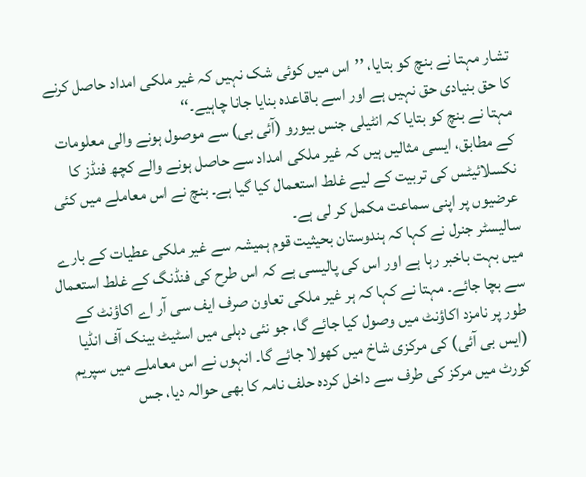تشار مہتا نے بنچ کو بتایا، ’’اس میں کوئی شک نہیں کہ غیر ملکی امداد حاصل کرنے کا حق بنیادی حق نہیں ہے اور اسے باقاعدہ بنایا جانا چاہیے۔‘‘
مہتا نے بنچ کو بتایا کہ انٹیلی جنس بیورو (آئی بی) سے موصول ہونے والی معلومات کے مطابق، ایسی مثالیں ہیں کہ غیر ملکی امداد سے حاصل ہونے والے کچھ فنڈز کا نکسلائیٹس کی تربیت کے لیے غلط استعمال کیا گیا ہے۔ بنچ نے اس معاملے میں کئی عرضیوں پر اپنی سماعت مکمل کر لی ہے۔
سالیسٹر جنرل نے کہا کہ ہندوستان بحیثیت قوم ہمیشہ سے غیر ملکی عطیات کے بارے میں بہت باخبر رہا ہے اور اس کی پالیسی ہے کہ اس طرح کی فنڈنگ کے غلط استعمال سے بچا جائے۔ مہتا نے کہا کہ ہر غیر ملکی تعاون صرف ایف سی آر اے اکاؤنٹ کے طور پر نامزد اکاؤنٹ میں وصول کیا جائے گا، جو نئی دہلی میں اسٹیٹ بینک آف انڈیا (ایس بی آئی) کی مرکزی شاخ میں کھولا جائے گا۔ انہوں نے اس معاملے میں سپریم کورٹ میں مرکز کی طرف سے داخل کردہ حلف نامہ کا بھی حوالہ دیا، جس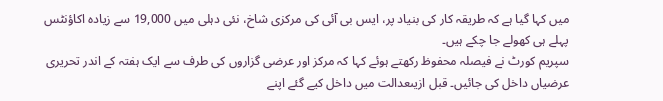میں کہا گیا ہے کہ طریقہ کار کی بنیاد پر، ایس بی آئی کی مرکزی شاخ، نئی دہلی میں 19,000 سے زیادہ اکاؤنٹس پہلے ہی کھولے جا چکے ہیں۔
سپریم کورٹ نے فیصلہ محفوظ رکھتے ہوئے کہا کہ مرکز اور عرضی گزاروں کی طرف سے ایک ہفتہ کے اندر تحریری عرضیاں داخل کی جائیں۔ قبل ازیںعدالت میں داخل کیے گئے اپنے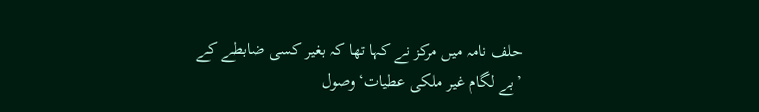حلف نامہ میں مرکز نے کہا تھا کہ بغیر کسی ضابطے کے ’بے لگام غیر ملکی عطیات‘وصول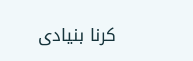کرنا بنیادی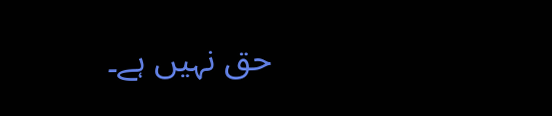حق نہیں ہے۔